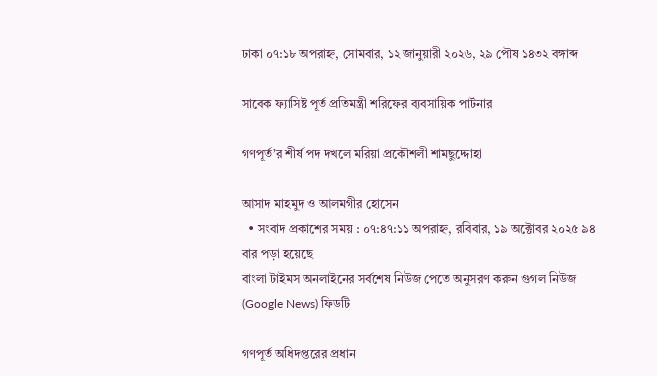ঢাকা ০৭:১৮ অপরাহ্ন, সোমবার, ১২ জানুয়ারী ২০২৬, ২৯ পৌষ ১৪৩২ বঙ্গাব্দ

সাবেক ফ্যাসিষ্ট পূর্ত প্রতিমন্ত্রী শরিফের ব্যবসায়িক পার্টনার

গণপূর্ত’র শীর্ষ পদ দখলে মরিয়া প্রকৌশলী শামছুদ্দোহা

আসাদ মাহমুদ ও আলমগীর হোসেন
  • সংবাদ প্রকাশের সময় : ০৭:৪৭:১১ অপরাহ্ন, রবিবার, ১৯ অক্টোবর ২০২৫ ৯৪ বার পড়া হয়েছে
বাংলা টাইমস অনলাইনের সর্বশেষ নিউজ পেতে অনুসরণ করুন গুগল নিউজ (Google News) ফিডটি

গণপূর্ত অধিদপ্তরের প্রধান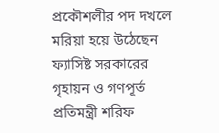প্রকৌশলীর পদ দখলে মরিয়া হয়ে উঠেছেন ফ্যাসিষ্ট সরকারের গৃহায়ন ও গণপূর্ত প্রতিমন্ত্রী শরিফ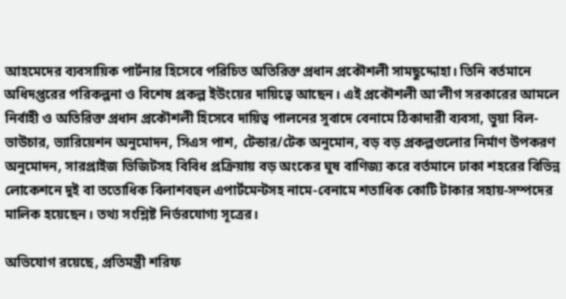আহমেদের ব্যবসায়িক পার্টনার হিসেবে পরিচিত অতিরিক্ত প্রধান প্রকৌশলী সামছুদ্দোহা। তিনি বর্তমানে অধিদপ্তরের পরিকল্পনা ও বিশেষ প্রকল্প ইউংয়ের দায়িত্বে আছেন। এই প্রকৌশলী আ’লীগ সরকারের আমলে নির্বাহী ও অতিরিক্ত প্রধান প্রকৌশলী হিসেবে দায়িত্ব পালনের সুবাদে বেনামে ঠিকাদারী ব্যবসা, ভুয়া বিল-ভাউচার, ভ্যারিয়েশন অনুমোদন, সিএস পাশ, টেন্ডার/টেক অনুমোন, বড় বড় প্রকল্পগুলোর নির্মাণ উপকরণ অনুমোদন, সারপ্রাইজ ভিজিটসহ বিবিধ প্রক্রিয়ায় বড় অংকের ঘুষ বাণিজ্য করে বর্তমানে ঢাকা শহরের বিভিন্ন লোকেশনে দুই বা ততোধিক বিলাশবহুল এপার্টমেন্টসহ নামে-বেনামে শতাধিক কোটি টাকার সহায়-সম্পদের মালিক হয়েছেন। তথ্য সংশ্লিষ্ট নির্ভরযোগ্য সূত্রের।

অভিযোগ রয়েছে, প্রতিমন্ত্রী শরিফ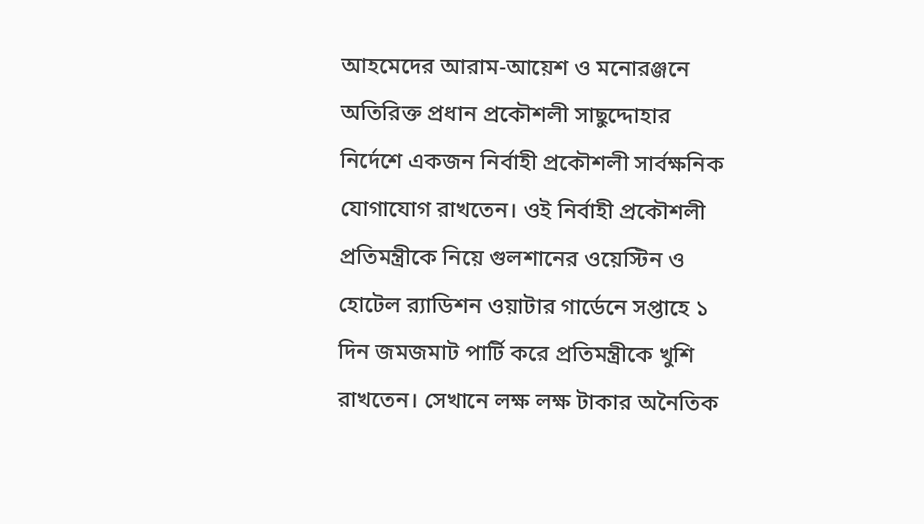আহমেদের আরাম-আয়েশ ও মনোরঞ্জনে অতিরিক্ত প্রধান প্রকৌশলী সাছুদ্দোহার নির্দেশে একজন নির্বাহী প্রকৌশলী সার্বক্ষনিক যোগাযোগ রাখতেন। ওই নির্বাহী প্রকৌশলী প্রতিমন্ত্রীকে নিয়ে গুলশানের ওয়েস্টিন ও হোটেল র‌্যাডিশন ওয়াটার গার্ডেনে সপ্তাহে ১ দিন জমজমাট পার্টি করে প্রতিমন্ত্রীকে খুশি রাখতেন। সেখানে লক্ষ লক্ষ টাকার অনৈতিক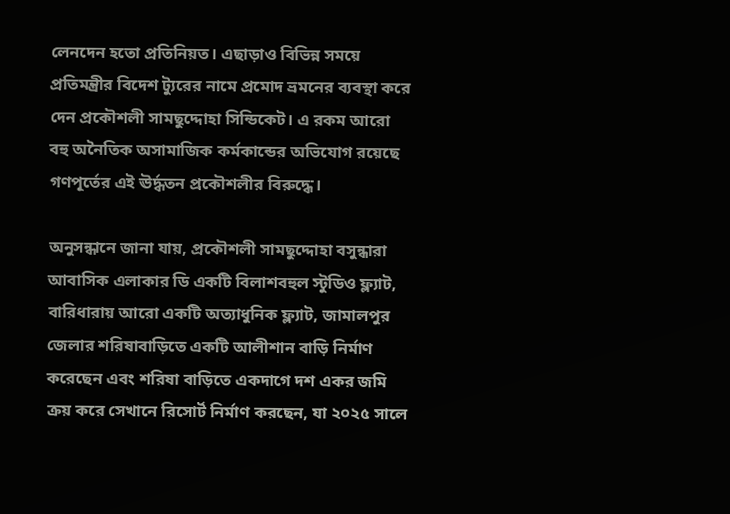লেনদেন হতো প্রতিনিয়ত। এছাড়াও বিভিন্ন সময়ে প্রতিমন্ত্রীর বিদেশ ট্যুরের নামে প্রমোদ ভ্রমনের ব্যবস্থা করে দেন প্রকৌশলী সামছুদ্দোহা সিন্ডিকেট। এ রকম আরো বহু অনৈতিক অসামাজিক কর্মকান্ডের অভিযোগ রয়েছে গণপূর্তের এই ঊর্দ্ধতন প্রকৌশলীর বিরুদ্ধে।

অনুসন্ধানে জানা যায়, প্রকৌশলী সামছুদ্দোহা বসুন্ধারা আবাসিক এলাকার ডি একটি বিলাশবহুল স্টুডিও ফ্ল্যাট, বারিধারায় আরো একটি অত্যাধুনিক ফ্ল্যাট, জামালপুর জেলার শরিষাবাড়িতে একটি আলীশান বাড়ি নির্মাণ করেছেন এবং শরিষা বাড়িতে একদাগে দশ একর জমি ক্রয় করে সেখানে রিসোর্ট নির্মাণ করছেন, যা ২০২৫ সালে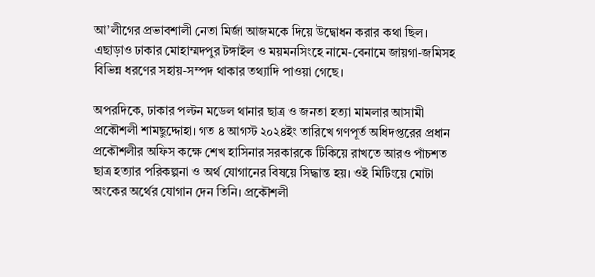আ’লীগের প্রভাবশালী নেতা মির্জা আজমকে দিয়ে উদ্বোধন করার কথা ছিল। এছাড়াও ঢাকার মোহাম্মদপুর টঙ্গাইল ও ময়মনসিংহে নামে-বেনামে জায়গা-জমিসহ বিভিন্ন ধরণের সহায়-সম্পদ থাকার তথ্যাদি পাওয়া গেছে।

অপরদিকে, ঢাকার পল্টন মডেল থানার ছাত্র ও জনতা হত্যা মামলার আসামী প্রকৌশলী শামছুদ্দোহা। গত ৪ আগস্ট ২০২৪ইং তারিখে গণপূর্ত অধিদপ্তরের প্রধান প্রকৌশলীর অফিস কক্ষে শেখ হাসিনার সরকারকে টিকিয়ে রাখতে আরও পাঁচশত ছাত্র হত্যার পরিকল্পনা ও অর্থ যোগানের বিষয়ে সিদ্ধান্ত হয়। ওই মিটিংয়ে মোটা অংকের অর্থের যোগান দেন তিনি। প্রকৌশলী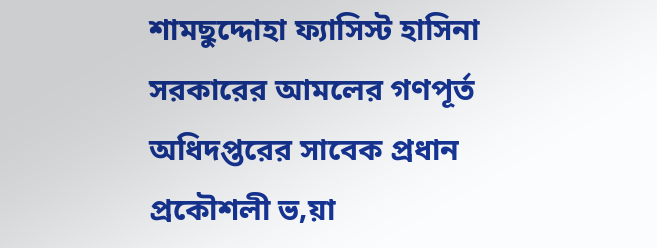শামছুদ্দোহা ফ্যাসিস্ট হাসিনা সরকারের আমলের গণপূর্ত অধিদপ্তরের সাবেক প্রধান প্রকৌশলী ভ‚য়া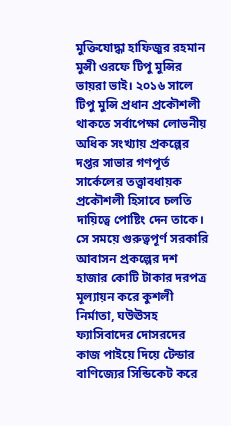মুক্তিযোদ্ধা হাফিজুর রহমান মুন্সী ওরফে টিপু মুন্সির ভায়রা ভাই। ২০১৬ সালে টিপু মুন্সি প্রধান প্রকৌশলী থাকতে সর্বাপেক্ষা লোভনীয় অধিক সংখ্যায় প্রকল্পের দপ্তর সাভার গণপূর্ত সার্কেলের তত্ত্বাবধায়ক প্রকৌশলী হিসাবে চলতি দায়িত্বে পোষ্টিং দেন তাকে। সে সময়ে গুরুত্বপূর্ণ সরকারি আবাসন প্রকল্পের দশ হাজার কোটি টাকার দরপত্র মূল্যায়ন করে কুশলী নির্মাতা, ঘউঊসহ ফ্যাসিবাদের দোসরদের কাজ পাইয়ে দিয়ে টেন্ডার বাণিজ্যের সিন্ডিকেট করে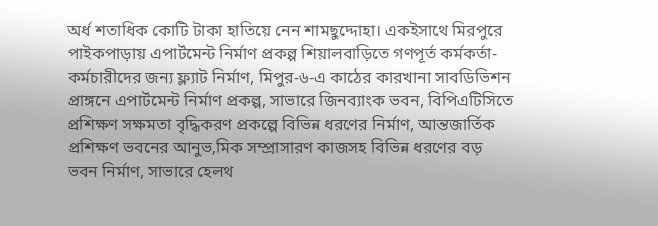অর্ধ শতাধিক কোটি টাকা হাতিয়ে নেন শামছুদ্দোহা। একইসাথে মিরপুরে পাইকপাড়ায় এপার্টমেন্ট নির্মাণ প্রকল্প শিয়ালবাড়িতে গণপূর্ত কর্মকর্তা-কর্মচারীদের জন্য ফ্ল্যাট নির্মাণ, মিপুর-৬-এ কাঠের কারখানা সাবডিভিশন প্রাঙ্গনে এপার্টমেন্ট নির্মাণ প্রকল্প, সাভারে জিনব্যাংক ভবন, বিপিএটিসিতে প্রশিক্ষণ সক্ষমতা বৃদ্ধিকরণ প্রকল্পে বিভিন্ন ধরণের নির্মাণ, আন্তজার্তিক প্রশিক্ষণ ভবনের আনুভ‚মিক সম্প্রাসারণ কাজসহ বিভিন্ন ধরণের বড় ভবন নির্মাণ, সাভারে হেলথ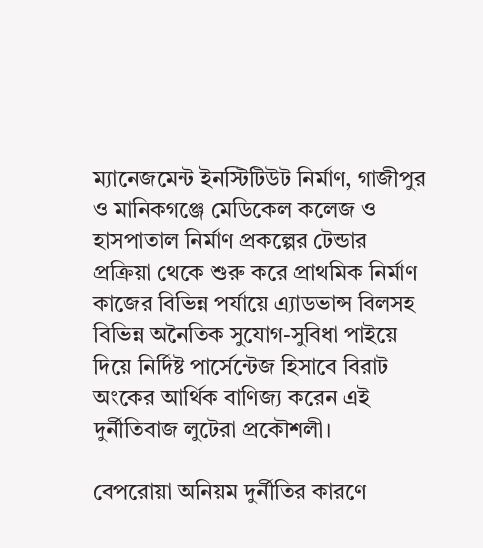ম্যানেজমেন্ট ইনস্টিটিউট নির্মাণ, গাজীপুর ও মানিকগঞ্জে মেডিকেল কলেজ ও হাসপাতাল নির্মাণ প্রকল্পের টেন্ডার প্রক্রিয়া থেকে শুরু করে প্রাথমিক নির্মাণ কাজের বিভিন্ন পর্যায়ে এ্যাডভান্স বিলসহ বিভিন্ন অনৈতিক সুযোগ-সুবিধা পাইয়ে দিয়ে নির্দিষ্ট পার্সেন্টেজ হিসাবে বিরাট অংকের আর্থিক বাণিজ্য করেন এই দুর্নীতিবাজ লুটেরা প্রকৌশলী।

বেপরোয়া অনিয়ম দুর্নীতির কারণে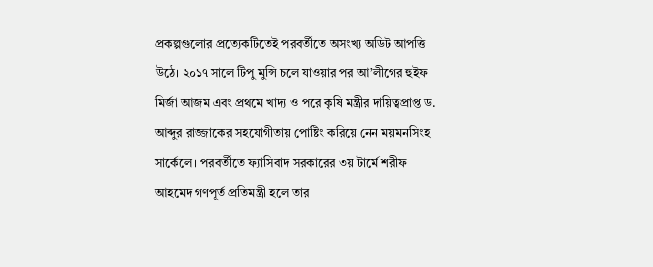প্রকল্পগুলোর প্রত্যেকটিতেই পরবর্তীতে অসংখ্য অডিট আপত্তি উঠে। ২০১৭ সালে টিপু মুন্সি চলে যাওয়ার পর আ’লীগের হুইফ মির্জা আজম এবং প্রথমে খাদ্য ও পরে কৃষি মন্ত্রীর দায়িত্বপ্রাপ্ত ড. আব্দুর রাজ্জাকের সহযোগীতায় পোষ্টিং করিয়ে নেন ময়মনসিংহ সার্কেলে। পরবর্তীতে ফ্যাসিবাদ সরকারের ৩য় টার্মে শরীফ আহমেদ গণপূর্ত প্রতিমন্ত্রী হলে তার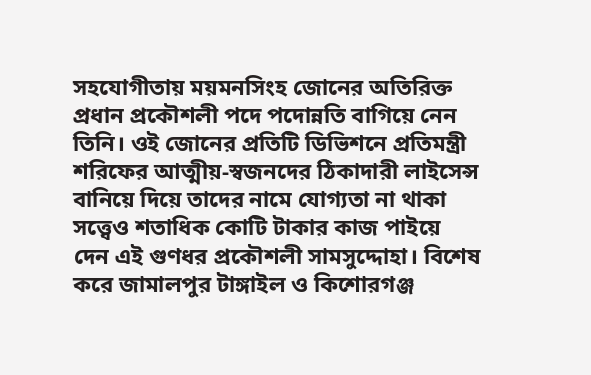সহযোগীতায় ময়মনসিংহ জোনের অতিরিক্ত প্রধান প্রকৌশলী পদে পদোন্নতি বাগিয়ে নেন তিনি। ওই জোনের প্রতিটি ডিভিশনে প্রতিমন্ত্রী শরিফের আত্মীয়-স্বজনদের ঠিকাদারী লাইসেন্স বানিয়ে দিয়ে তাদের নামে যোগ্যতা না থাকা সত্ত্বেও শতাধিক কোটি টাকার কাজ পাইয়ে দেন এই গুণধর প্রকৌশলী সামসুদ্দোহা। বিশেষ করে জামালপুর টাঙ্গাইল ও কিশোরগঞ্জ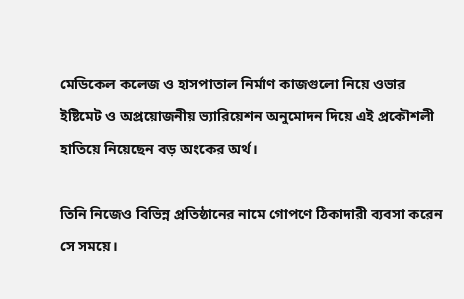মেডিকেল কলেজ ও হাসপাতাল নির্মাণ কাজগুলো নিয়ে ওভার ইষ্টিমেট ও অপ্রয়োজনীয় ভ্যারিয়েশন অনুমোদন দিয়ে এই প্রকৌশলী হাতিয়ে নিয়েছেন বড় অংকের অর্থ।

তিনি নিজেও বিভিন্ন প্রতিষ্ঠানের নামে গোপণে ঠিকাদারী ব্যবসা করেন সে সময়ে।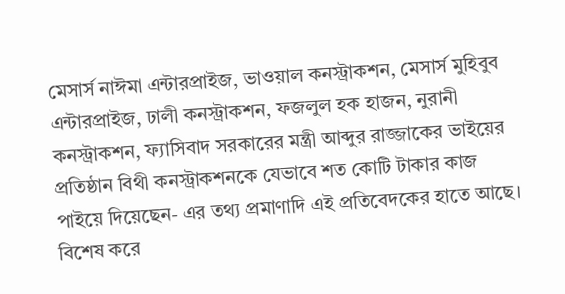মেসার্স নাঈমা এন্টারপ্রাইজ, ভাওয়াল কনস্ট্রাকশন, মেসার্স মুহিবুব এন্টারপ্রাইজ, ঢালী কনস্ট্রাকশন, ফজলুল হক হাজন, নুরানী কনস্ট্রাকশন, ফ্যাসিবাদ সরকারের মন্ত্রী আব্দুর রাজ্জাকের ভাইয়ের প্রতিষ্ঠান বিথী কনস্ট্রাকশনকে যেভাবে শত কোটি টাকার কাজ পাইয়ে দিয়েছেন- এর তথ্য প্রমাণাদি এই প্রতিবেদকের হাতে আছে। বিশেষ করে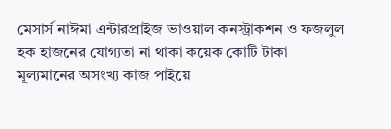মেসার্স নাঈমা এন্টারপ্রাইজ ভাওয়াল কনস্ট্রাকশন ও ফজলুল হক হাজনের যোগ্যতা না থাকা কয়েক কোটি টাকা মূল্যমানের অসংখ্য কাজ পাইয়ে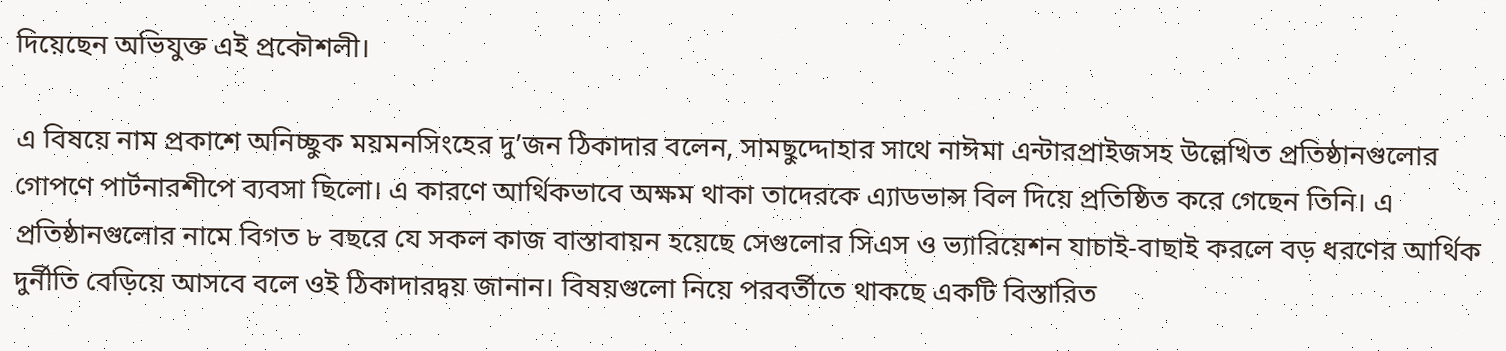দিয়েছেন অভিযুক্ত এই প্রকৌশলী।

এ বিষয়ে নাম প্রকাশে অনিচ্ছুক ময়মনসিংহের দু’জন ঠিকাদার বলেন, সামছুদ্দোহার সাথে নাঈমা এন্টারপ্রাইজসহ উল্লেখিত প্রতিষ্ঠানগুলোর গোপণে পার্টনারশীপে ব্যবসা ছিলো। এ কারণে আর্থিকভাবে অক্ষম থাকা তাদেরকে এ্যাডভান্স বিল দিয়ে প্রতিষ্ঠিত করে গেছেন তিনি। এ প্রতিষ্ঠানগুলোর নামে বিগত ৮ বছরে যে সকল কাজ বাস্তাবায়ন হয়েছে সেগুলোর সিএস ও ভ্যারিয়েশন যাচাই-বাছাই করলে বড় ধরণের আর্থিক দুর্নীতি বেড়িয়ে আসবে বলে ওই ঠিকাদারদ্বয় জানান। বিষয়গুলো নিয়ে পরবর্তীতে থাকছে একটি বিস্তারিত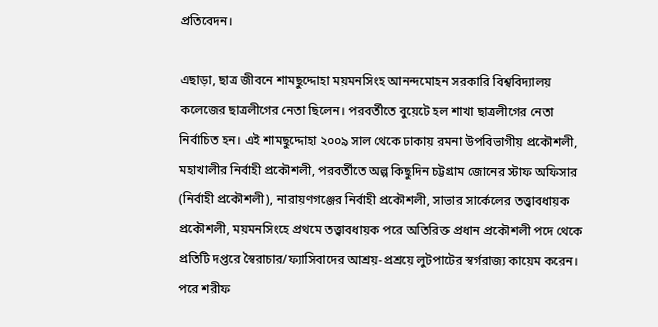প্রতিবেদন।

এছাড়া, ছাত্র জীবনে শামছুদ্দোহা ময়মনসিংহ আনন্দমোহন সরকারি বিশ্ববিদ্যালয় কলেজের ছাত্রলীগের নেতা ছিলেন। পরবর্তীতে বুয়েটে হল শাখা ছাত্রলীগের নেতা নির্বাচিত হন। এই শামছুদ্দোহা ২০০৯ সাল থেকে ঢাকায় রমনা উপবিভাগীয় প্রকৌশলী, মহাখালীর নির্বাহী প্রকৌশলী, পরবর্তীতে অল্প কিছুদিন চট্টগ্রাম জোনের স্টাফ অফিসার (নির্বাহী প্রকৌশলী), নারায়ণগঞ্জের নির্বাহী প্রকৌশলী, সাভার সার্কেলের তত্ত্বাবধায়ক প্রকৌশলী, ময়মনসিংহে প্রথমে তত্ত্বাবধায়ক পরে অতিরিক্ত প্রধান প্রকৌশলী পদে থেকে প্রতিটি দপ্তরে স্বৈরাচার/ফ্যাসিবাদের আশ্রয়-প্রশ্রয়ে লুটপাটের স্বর্গরাজ্য কায়েম করেন। পরে শরীফ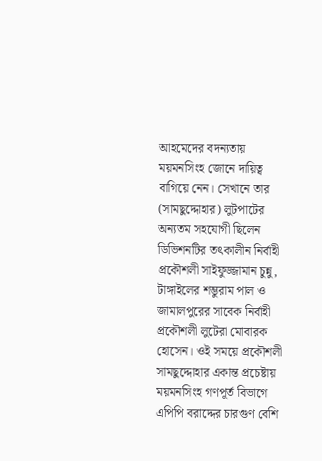আহমেদের বদন্যতায় ময়মনসিংহ জোনে দায়িত্ব বাগিয়ে নেন। সেখানে তার (সামছুদ্দোহার) লুটপাটের অন্যতম সহযোগী ছিলেন ডিভিশনটির তৎকালীন নির্বাহী প্রকৌশলী সাইফুজ্জামান চুন্নু, টাঙ্গাইলের শম্ভুরাম পাল ও জামালপুরের সাবেক নির্বাহী প্রকৌশলী লুটেরা মোবারক হোসেন। ওই সময়ে প্রকৌশলী সামছুদ্দোহার একান্ত প্রচেষ্টায় ময়মনসিংহ গণপূর্ত বিভাগে এপিপি বরাদ্দের চারগুণ বেশি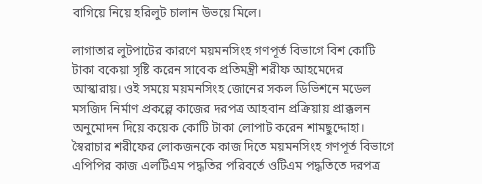বাগিয়ে নিয়ে হরিলুট চালান উভয়ে মিলে।

লাগাতার লুটপাটের কারণে ময়মনসিংহ গণপূর্ত বিভাগে বিশ কোটি টাকা বকেয়া সৃষ্টি করেন সাবেক প্রতিমন্ত্রী শরীফ আহমেদের আস্কারায়। ওই সময়ে ময়মনসিংহ জোনের সকল ডিভিশনে মডেল মসজিদ নির্মাণ প্রকল্পে কাজের দরপত্র আহবান প্রক্রিয়ায় প্রাক্কলন অনুমোদন দিয়ে কয়েক কোটি টাকা লোপাট করেন শামছুদ্দোহা। স্বৈরাচার শরীফের লোকজনকে কাজ দিতে ময়মনসিংহ গণপূর্ত বিভাগে এপিপির কাজ এলটিএম পদ্ধতির পরিবর্তে ওটিএম পদ্ধতিতে দরপত্র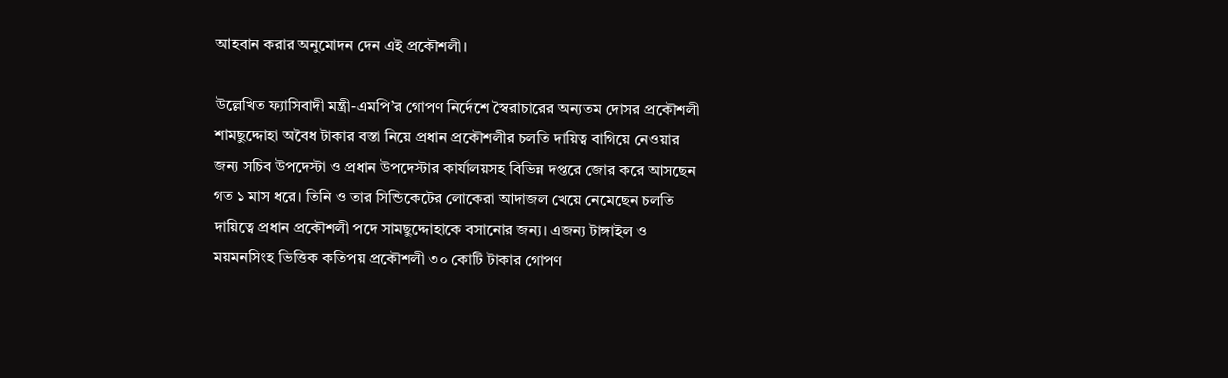আহবান করার অনুমোদন দেন এই প্রকৌশলী।

উল্লেখিত ফ্যাসিবাদী মন্ত্রী-এমপি’র গোপণ নির্দেশে স্বৈরাচারের অন্যতম দোসর প্রকৌশলী শামছুদ্দোহা অবৈধ টাকার বস্তা নিয়ে প্রধান প্রকৌশলীর চলতি দায়িত্ব বাগিয়ে নেওয়ার জন্য সচিব উপদেস্টা ও প্রধান উপদেস্টার কার্যালয়সহ বিভিন্ন দপ্তরে জোর করে আসছেন গত ১ মাস ধরে। তিনি ও তার সিন্ডিকেটের লোকেরা আদাজল খেয়ে নেমেছেন চলতি দায়িত্বে প্রধান প্রকৌশলী পদে সামছুদ্দোহাকে বসানোর জন্য। এজন্য টাঙ্গাইল ও ময়মনসিংহ ভিত্তিক কতিপয় প্রকৌশলী ৩০ কোটি টাকার গোপণ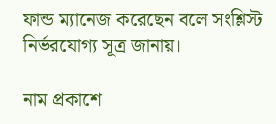ফান্ড ম্যানেজ করেছেন বলে সংশ্লিস্ট নির্ভরযোগ্য সূত্র জানায়।

নাম প্রকাশে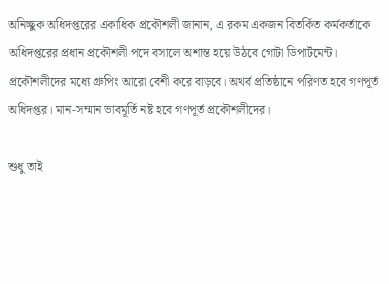অনিচ্ছুক অধিদপ্তরের একাধিক প্রকৌশলী জানান, এ রকম একজন বিতর্কিত কর্মকর্তাকে অধিদপ্তরের প্রধান প্রকৌশলী পদে বসালে অশান্ত হয়ে উঠবে গোটা ডিপার্টমেন্ট। প্রকৌশলীদের মধ্যে গ্রুপিং আরো বেশী করে বাড়বে। অথর্ব প্রতিষ্ঠানে পরিণত হবে গণপূর্ত অধিদপ্তর। মান-সম্মান ভাবমূর্তি নষ্ট হবে গণপূর্ত প্রকৌশলীদের।

শুধু তাই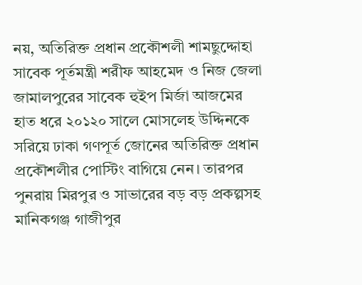নয়, অতিরিক্ত প্রধান প্রকৌশলী শামছুদ্দোহা সাবেক পূর্তমন্ত্রী শরীফ আহমেদ ও নিজ জেলা জামালপুরের সাবেক হুইপ মির্জা আজমের হাত ধরে ২০১২০ সালে মোসলেহ উদ্দিনকে সরিয়ে ঢাকা গণপূর্ত জোনের অতিরিক্ত প্রধান প্রকৌশলীর পোস্টিং বাগিয়ে নেন। তারপর পুনরায় মিরপুর ও সাভারের বড় বড় প্রকল্পসহ মানিকগঞ্জ গাজীপুর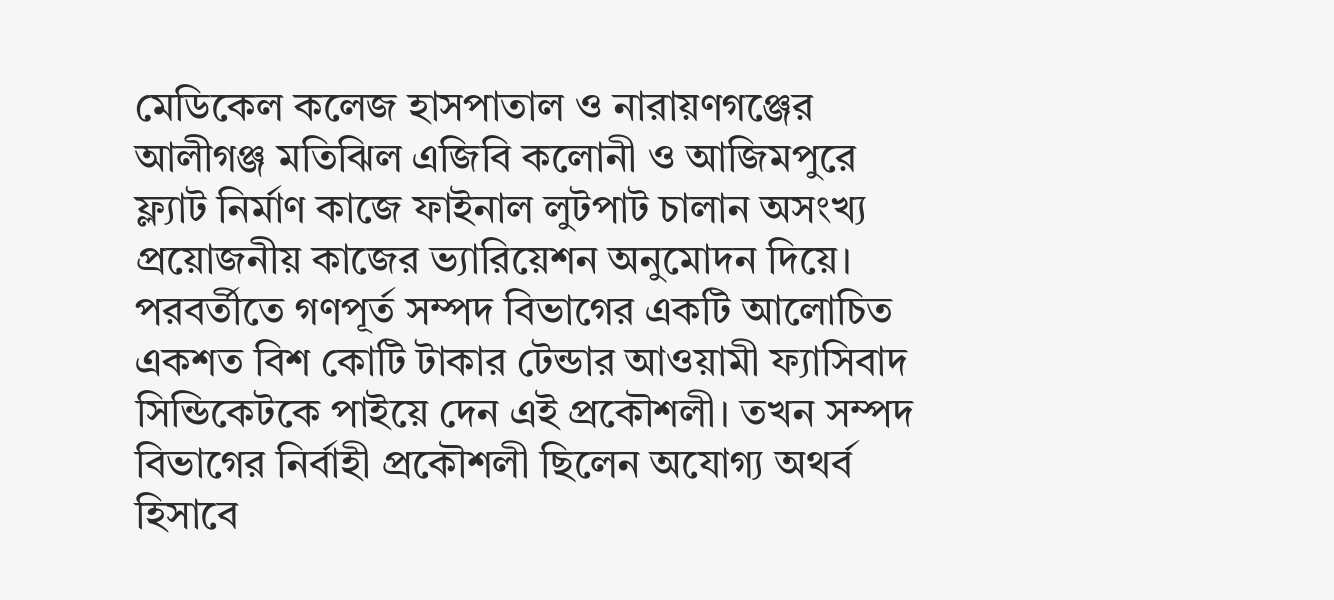মেডিকেল কলেজ হাসপাতাল ও নারায়ণগঞ্জের আলীগঞ্জ মতিঝিল এজিবি কলোনী ও আজিমপুরে ফ্ল্যাট নির্মাণ কাজে ফাইনাল লুটপাট চালান অসংখ্য প্রয়োজনীয় কাজের ভ্যারিয়েশন অনুমোদন দিয়ে। পরবর্তীতে গণপূর্ত সম্পদ বিভাগের একটি আলোচিত একশত বিশ কোটি টাকার টেন্ডার আওয়ামী ফ্যাসিবাদ সিন্ডিকেটকে পাইয়ে দেন এই প্রকৌশলী। তখন সম্পদ বিভাগের নির্বাহী প্রকৌশলী ছিলেন অযোগ্য অথর্ব হিসাবে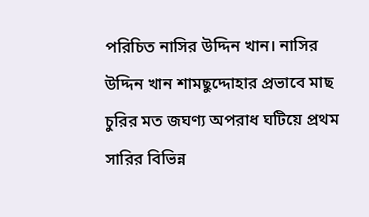পরিচিত নাসির উদ্দিন খান। নাসির উদ্দিন খান শামছুদ্দোহার প্রভাবে মাছ চুরির মত জঘণ্য অপরাধ ঘটিয়ে প্রথম সারির বিভিন্ন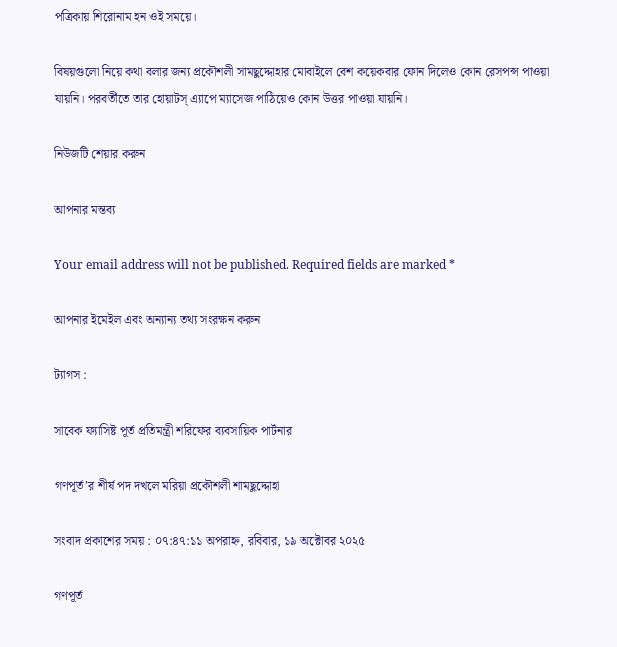পত্রিকায় শিরোনাম হন ওই সময়ে।

বিষয়গুলো নিয়ে কথা বলার জন্য প্রকৌশলী সামছুদ্দোহার মোবাইলে বেশ কয়েকবার ফোন দিলেও কোন রেসপন্স পাওয়া যায়নি। পরবর্তীতে তার হোয়াটস্ এ্যাপে ম্যাসেজ পাঠিয়েও কোন উত্তর পাওয়া যায়নি।

নিউজটি শেয়ার করুন

আপনার মন্তব্য

Your email address will not be published. Required fields are marked *

আপনার ইমেইল এবং অন্যান্য তথ্য সংরক্ষন করুন

ট্যাগস :

সাবেক ফ্যাসিষ্ট পূর্ত প্রতিমন্ত্রী শরিফের ব্যবসায়িক পার্টনার

গণপূর্ত’র শীর্ষ পদ দখলে মরিয়া প্রকৌশলী শামছুদ্দোহা

সংবাদ প্রকাশের সময় : ০৭:৪৭:১১ অপরাহ্ন, রবিবার, ১৯ অক্টোবর ২০২৫

গণপূর্ত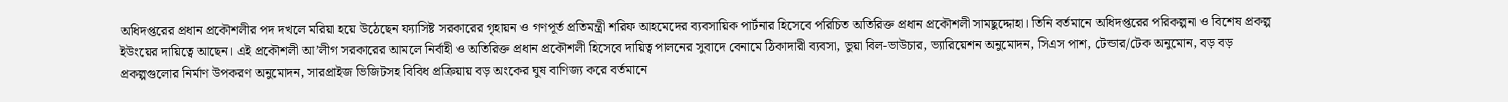অধিদপ্তরের প্রধান প্রকৌশলীর পদ দখলে মরিয়া হয়ে উঠেছেন ফ্যাসিষ্ট সরকারের গৃহায়ন ও গণপূর্ত প্রতিমন্ত্রী শরিফ আহমেদের ব্যবসায়িক পার্টনার হিসেবে পরিচিত অতিরিক্ত প্রধান প্রকৌশলী সামছুদ্দোহা। তিনি বর্তমানে অধিদপ্তরের পরিকল্পনা ও বিশেষ প্রকল্প ইউংয়ের দায়িত্বে আছেন। এই প্রকৌশলী আ’লীগ সরকারের আমলে নির্বাহী ও অতিরিক্ত প্রধান প্রকৌশলী হিসেবে দায়িত্ব পালনের সুবাদে বেনামে ঠিকাদারী ব্যবসা, ভুয়া বিল-ভাউচার, ভ্যারিয়েশন অনুমোদন, সিএস পাশ, টেন্ডার/টেক অনুমোন, বড় বড় প্রকল্পগুলোর নির্মাণ উপকরণ অনুমোদন, সারপ্রাইজ ভিজিটসহ বিবিধ প্রক্রিয়ায় বড় অংকের ঘুষ বাণিজ্য করে বর্তমানে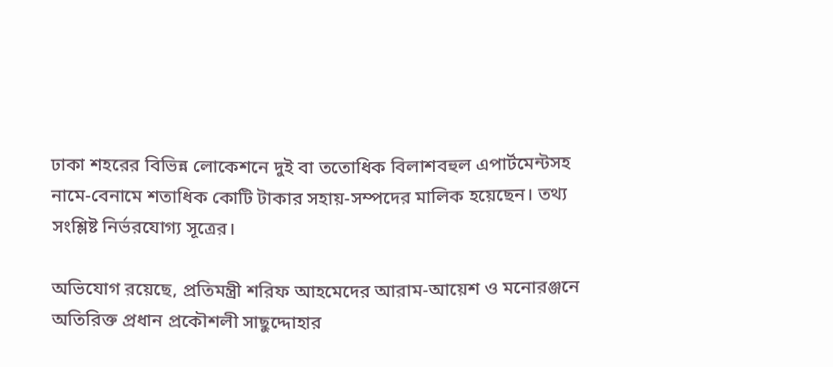ঢাকা শহরের বিভিন্ন লোকেশনে দুই বা ততোধিক বিলাশবহুল এপার্টমেন্টসহ নামে-বেনামে শতাধিক কোটি টাকার সহায়-সম্পদের মালিক হয়েছেন। তথ্য সংশ্লিষ্ট নির্ভরযোগ্য সূত্রের।

অভিযোগ রয়েছে, প্রতিমন্ত্রী শরিফ আহমেদের আরাম-আয়েশ ও মনোরঞ্জনে অতিরিক্ত প্রধান প্রকৌশলী সাছুদ্দোহার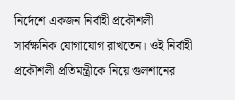নির্দেশে একজন নির্বাহী প্রকৌশলী সার্বক্ষনিক যোগাযোগ রাখতেন। ওই নির্বাহী প্রকৌশলী প্রতিমন্ত্রীকে নিয়ে গুলশানের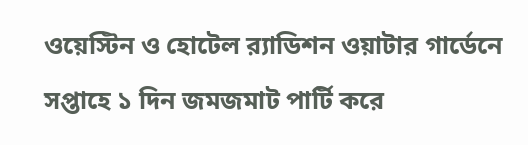ওয়েস্টিন ও হোটেল র‌্যাডিশন ওয়াটার গার্ডেনে সপ্তাহে ১ দিন জমজমাট পার্টি করে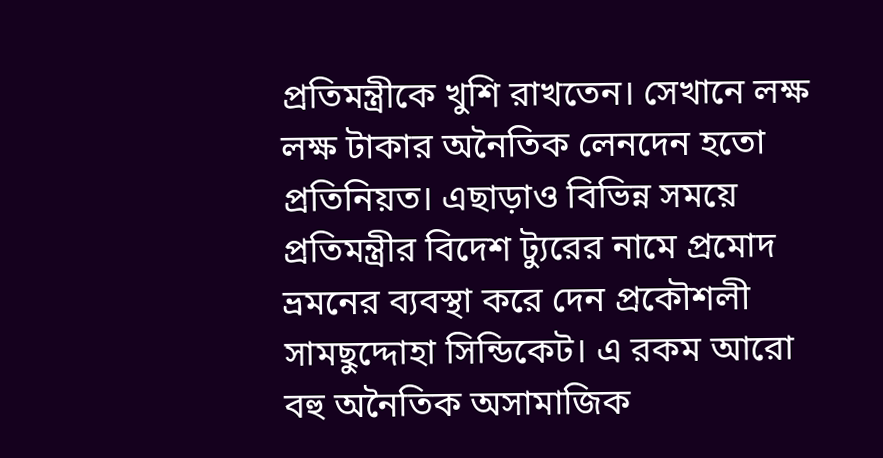প্রতিমন্ত্রীকে খুশি রাখতেন। সেখানে লক্ষ লক্ষ টাকার অনৈতিক লেনদেন হতো প্রতিনিয়ত। এছাড়াও বিভিন্ন সময়ে প্রতিমন্ত্রীর বিদেশ ট্যুরের নামে প্রমোদ ভ্রমনের ব্যবস্থা করে দেন প্রকৌশলী সামছুদ্দোহা সিন্ডিকেট। এ রকম আরো বহু অনৈতিক অসামাজিক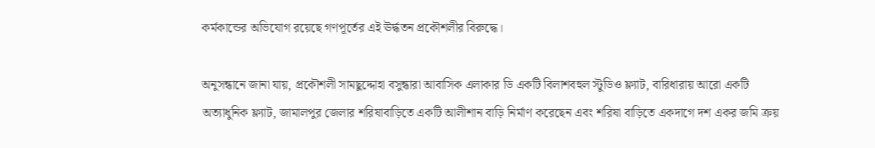কর্মকান্ডের অভিযোগ রয়েছে গণপূর্তের এই ঊর্দ্ধতন প্রকৌশলীর বিরুদ্ধে।

অনুসন্ধানে জানা যায়, প্রকৌশলী সামছুদ্দোহা বসুন্ধারা আবাসিক এলাকার ডি একটি বিলাশবহুল স্টুডিও ফ্ল্যাট, বারিধারায় আরো একটি অত্যাধুনিক ফ্ল্যাট, জামালপুর জেলার শরিষাবাড়িতে একটি আলীশান বাড়ি নির্মাণ করেছেন এবং শরিষা বাড়িতে একদাগে দশ একর জমি ক্রয়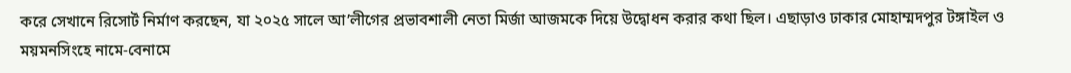করে সেখানে রিসোর্ট নির্মাণ করছেন, যা ২০২৫ সালে আ’লীগের প্রভাবশালী নেতা মির্জা আজমকে দিয়ে উদ্বোধন করার কথা ছিল। এছাড়াও ঢাকার মোহাম্মদপুর টঙ্গাইল ও ময়মনসিংহে নামে-বেনামে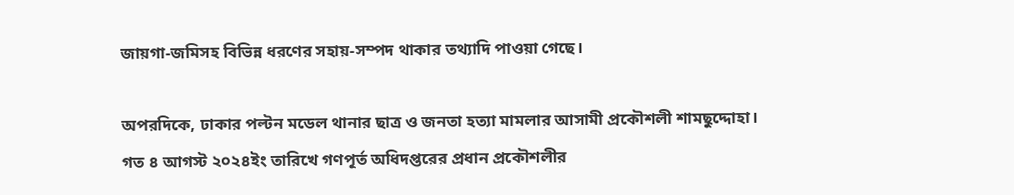জায়গা-জমিসহ বিভিন্ন ধরণের সহায়-সম্পদ থাকার তথ্যাদি পাওয়া গেছে।

অপরদিকে, ঢাকার পল্টন মডেল থানার ছাত্র ও জনতা হত্যা মামলার আসামী প্রকৌশলী শামছুদ্দোহা। গত ৪ আগস্ট ২০২৪ইং তারিখে গণপূর্ত অধিদপ্তরের প্রধান প্রকৌশলীর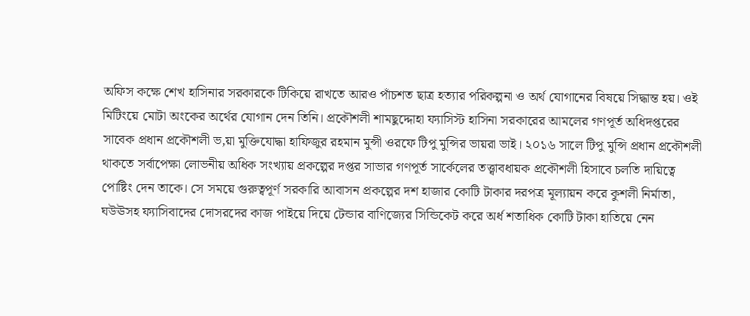অফিস কক্ষে শেখ হাসিনার সরকারকে টিকিয়ে রাখতে আরও পাঁচশত ছাত্র হত্যার পরিকল্পনা ও অর্থ যোগানের বিষয়ে সিদ্ধান্ত হয়। ওই মিটিংয়ে মোটা অংকের অর্থের যোগান দেন তিনি। প্রকৌশলী শামছুদ্দোহা ফ্যাসিস্ট হাসিনা সরকারের আমলের গণপূর্ত অধিদপ্তরের সাবেক প্রধান প্রকৌশলী ভ‚য়া মুক্তিযোদ্ধা হাফিজুর রহমান মুন্সী ওরফে টিপু মুন্সির ভায়রা ভাই। ২০১৬ সালে টিপু মুন্সি প্রধান প্রকৌশলী থাকতে সর্বাপেক্ষা লোভনীয় অধিক সংখ্যায় প্রকল্পের দপ্তর সাভার গণপূর্ত সার্কেলের তত্ত্বাবধায়ক প্রকৌশলী হিসাবে চলতি দায়িত্বে পোষ্টিং দেন তাকে। সে সময়ে গুরুত্বপূর্ণ সরকারি আবাসন প্রকল্পের দশ হাজার কোটি টাকার দরপত্র মূল্যায়ন করে কুশলী নির্মাতা, ঘউঊসহ ফ্যাসিবাদের দোসরদের কাজ পাইয়ে দিয়ে টেন্ডার বাণিজ্যের সিন্ডিকেট করে অর্ধ শতাধিক কোটি টাকা হাতিয়ে নেন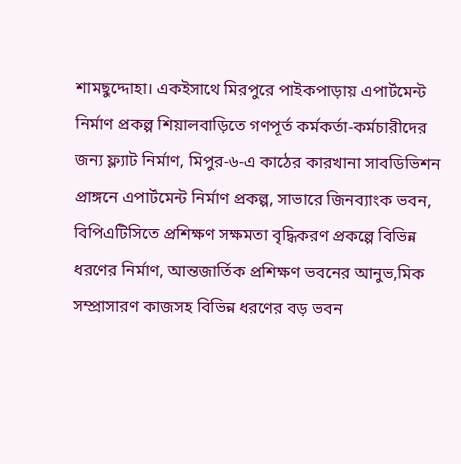শামছুদ্দোহা। একইসাথে মিরপুরে পাইকপাড়ায় এপার্টমেন্ট নির্মাণ প্রকল্প শিয়ালবাড়িতে গণপূর্ত কর্মকর্তা-কর্মচারীদের জন্য ফ্ল্যাট নির্মাণ, মিপুর-৬-এ কাঠের কারখানা সাবডিভিশন প্রাঙ্গনে এপার্টমেন্ট নির্মাণ প্রকল্প, সাভারে জিনব্যাংক ভবন, বিপিএটিসিতে প্রশিক্ষণ সক্ষমতা বৃদ্ধিকরণ প্রকল্পে বিভিন্ন ধরণের নির্মাণ, আন্তজার্তিক প্রশিক্ষণ ভবনের আনুভ‚মিক সম্প্রাসারণ কাজসহ বিভিন্ন ধরণের বড় ভবন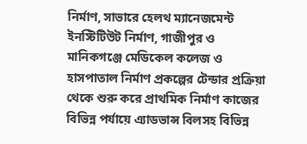নির্মাণ, সাভারে হেলথ ম্যানেজমেন্ট ইনস্টিটিউট নির্মাণ, গাজীপুর ও মানিকগঞ্জে মেডিকেল কলেজ ও হাসপাতাল নির্মাণ প্রকল্পের টেন্ডার প্রক্রিয়া থেকে শুরু করে প্রাথমিক নির্মাণ কাজের বিভিন্ন পর্যায়ে এ্যাডভান্স বিলসহ বিভিন্ন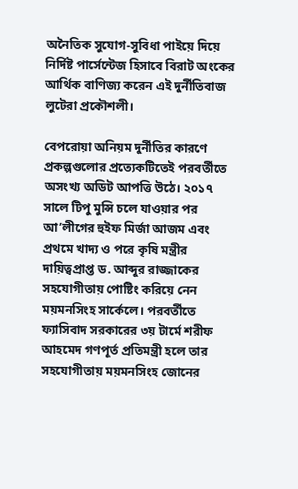অনৈতিক সুযোগ-সুবিধা পাইয়ে দিয়ে নির্দিষ্ট পার্সেন্টেজ হিসাবে বিরাট অংকের আর্থিক বাণিজ্য করেন এই দুর্নীতিবাজ লুটেরা প্রকৌশলী।

বেপরোয়া অনিয়ম দুর্নীতির কারণে প্রকল্পগুলোর প্রত্যেকটিতেই পরবর্তীতে অসংখ্য অডিট আপত্তি উঠে। ২০১৭ সালে টিপু মুন্সি চলে যাওয়ার পর আ’লীগের হুইফ মির্জা আজম এবং প্রথমে খাদ্য ও পরে কৃষি মন্ত্রীর দায়িত্বপ্রাপ্ত ড. আব্দুর রাজ্জাকের সহযোগীতায় পোষ্টিং করিয়ে নেন ময়মনসিংহ সার্কেলে। পরবর্তীতে ফ্যাসিবাদ সরকারের ৩য় টার্মে শরীফ আহমেদ গণপূর্ত প্রতিমন্ত্রী হলে তার সহযোগীতায় ময়মনসিংহ জোনের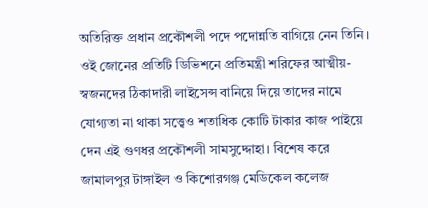অতিরিক্ত প্রধান প্রকৌশলী পদে পদোন্নতি বাগিয়ে নেন তিনি। ওই জোনের প্রতিটি ডিভিশনে প্রতিমন্ত্রী শরিফের আত্মীয়-স্বজনদের ঠিকাদারী লাইসেন্স বানিয়ে দিয়ে তাদের নামে যোগ্যতা না থাকা সত্ত্বেও শতাধিক কোটি টাকার কাজ পাইয়ে দেন এই গুণধর প্রকৌশলী সামসুদ্দোহা। বিশেষ করে জামালপুর টাঙ্গাইল ও কিশোরগঞ্জ মেডিকেল কলেজ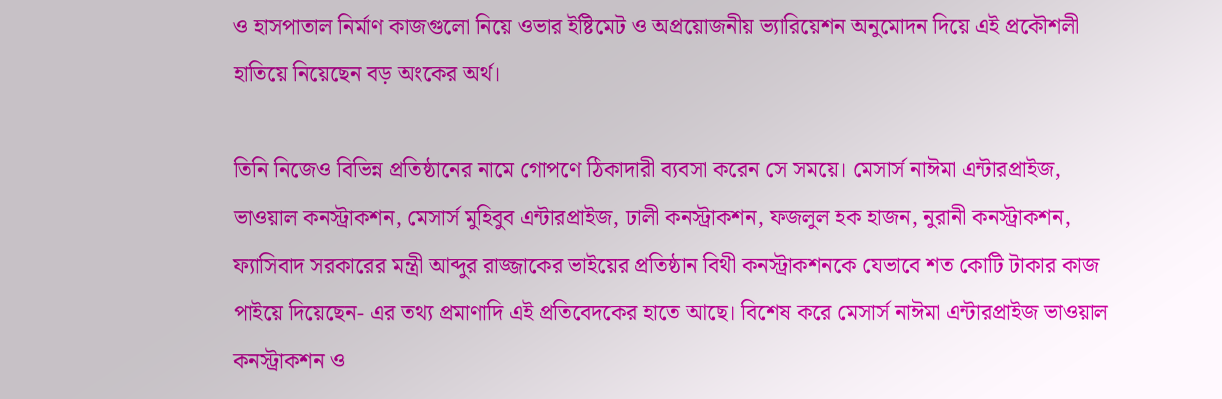ও হাসপাতাল নির্মাণ কাজগুলো নিয়ে ওভার ইষ্টিমেট ও অপ্রয়োজনীয় ভ্যারিয়েশন অনুমোদন দিয়ে এই প্রকৌশলী হাতিয়ে নিয়েছেন বড় অংকের অর্থ।

তিনি নিজেও বিভিন্ন প্রতিষ্ঠানের নামে গোপণে ঠিকাদারী ব্যবসা করেন সে সময়ে। মেসার্স নাঈমা এন্টারপ্রাইজ, ভাওয়াল কনস্ট্রাকশন, মেসার্স মুহিবুব এন্টারপ্রাইজ, ঢালী কনস্ট্রাকশন, ফজলুল হক হাজন, নুরানী কনস্ট্রাকশন, ফ্যাসিবাদ সরকারের মন্ত্রী আব্দুর রাজ্জাকের ভাইয়ের প্রতিষ্ঠান বিথী কনস্ট্রাকশনকে যেভাবে শত কোটি টাকার কাজ পাইয়ে দিয়েছেন- এর তথ্য প্রমাণাদি এই প্রতিবেদকের হাতে আছে। বিশেষ করে মেসার্স নাঈমা এন্টারপ্রাইজ ভাওয়াল কনস্ট্রাকশন ও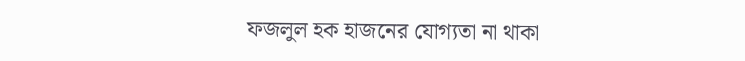ফজলুল হক হাজনের যোগ্যতা না থাকা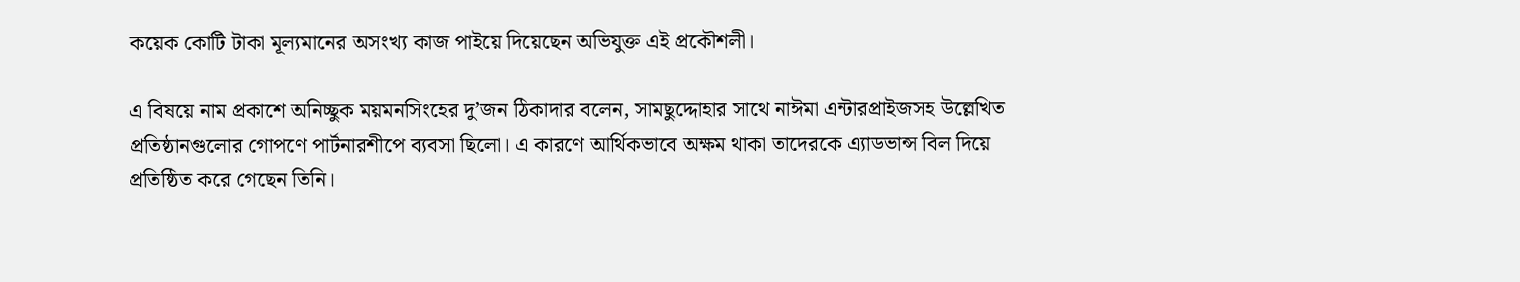কয়েক কোটি টাকা মূল্যমানের অসংখ্য কাজ পাইয়ে দিয়েছেন অভিযুক্ত এই প্রকৌশলী।

এ বিষয়ে নাম প্রকাশে অনিচ্ছুক ময়মনসিংহের দু’জন ঠিকাদার বলেন, সামছুদ্দোহার সাথে নাঈমা এন্টারপ্রাইজসহ উল্লেখিত প্রতিষ্ঠানগুলোর গোপণে পার্টনারশীপে ব্যবসা ছিলো। এ কারণে আর্থিকভাবে অক্ষম থাকা তাদেরকে এ্যাডভান্স বিল দিয়ে প্রতিষ্ঠিত করে গেছেন তিনি।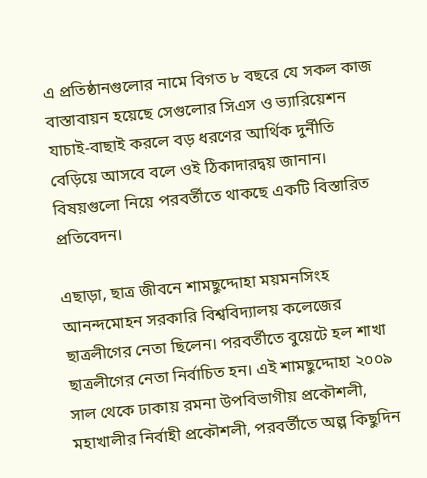এ প্রতিষ্ঠানগুলোর নামে বিগত ৮ বছরে যে সকল কাজ বাস্তাবায়ন হয়েছে সেগুলোর সিএস ও ভ্যারিয়েশন যাচাই-বাছাই করলে বড় ধরণের আর্থিক দুর্নীতি বেড়িয়ে আসবে বলে ওই ঠিকাদারদ্বয় জানান। বিষয়গুলো নিয়ে পরবর্তীতে থাকছে একটি বিস্তারিত প্রতিবেদন।

এছাড়া, ছাত্র জীবনে শামছুদ্দোহা ময়মনসিংহ আনন্দমোহন সরকারি বিশ্ববিদ্যালয় কলেজের ছাত্রলীগের নেতা ছিলেন। পরবর্তীতে বুয়েটে হল শাখা ছাত্রলীগের নেতা নির্বাচিত হন। এই শামছুদ্দোহা ২০০৯ সাল থেকে ঢাকায় রমনা উপবিভাগীয় প্রকৌশলী, মহাখালীর নির্বাহী প্রকৌশলী, পরবর্তীতে অল্প কিছুদিন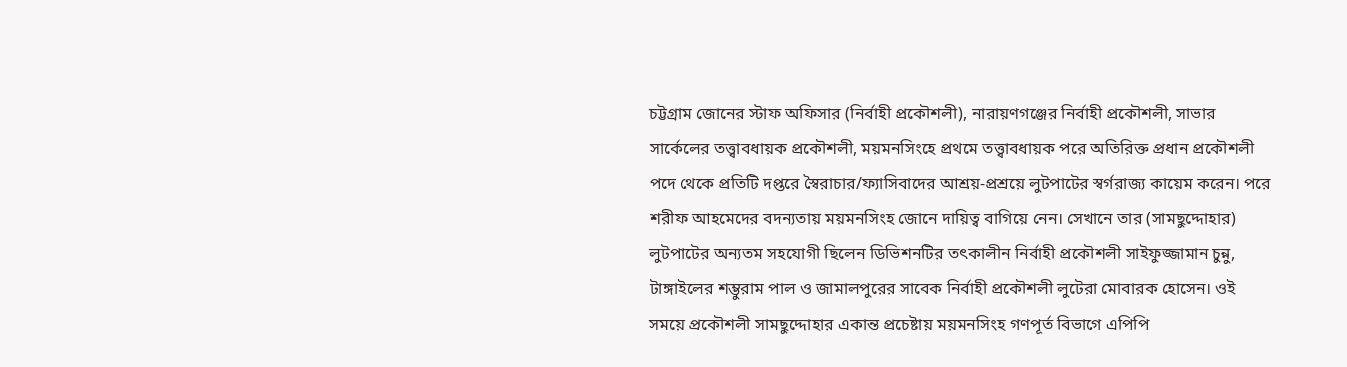চট্টগ্রাম জোনের স্টাফ অফিসার (নির্বাহী প্রকৌশলী), নারায়ণগঞ্জের নির্বাহী প্রকৌশলী, সাভার সার্কেলের তত্ত্বাবধায়ক প্রকৌশলী, ময়মনসিংহে প্রথমে তত্ত্বাবধায়ক পরে অতিরিক্ত প্রধান প্রকৌশলী পদে থেকে প্রতিটি দপ্তরে স্বৈরাচার/ফ্যাসিবাদের আশ্রয়-প্রশ্রয়ে লুটপাটের স্বর্গরাজ্য কায়েম করেন। পরে শরীফ আহমেদের বদন্যতায় ময়মনসিংহ জোনে দায়িত্ব বাগিয়ে নেন। সেখানে তার (সামছুদ্দোহার) লুটপাটের অন্যতম সহযোগী ছিলেন ডিভিশনটির তৎকালীন নির্বাহী প্রকৌশলী সাইফুজ্জামান চুন্নু, টাঙ্গাইলের শম্ভুরাম পাল ও জামালপুরের সাবেক নির্বাহী প্রকৌশলী লুটেরা মোবারক হোসেন। ওই সময়ে প্রকৌশলী সামছুদ্দোহার একান্ত প্রচেষ্টায় ময়মনসিংহ গণপূর্ত বিভাগে এপিপি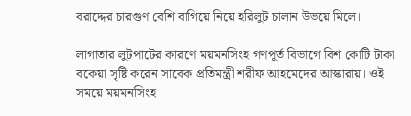বরাদ্দের চারগুণ বেশি বাগিয়ে নিয়ে হরিলুট চালান উভয়ে মিলে।

লাগাতার লুটপাটের কারণে ময়মনসিংহ গণপূর্ত বিভাগে বিশ কোটি টাকা বকেয়া সৃষ্টি করেন সাবেক প্রতিমন্ত্রী শরীফ আহমেদের আস্কারায়। ওই সময়ে ময়মনসিংহ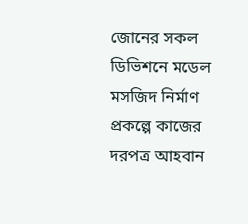জোনের সকল ডিভিশনে মডেল মসজিদ নির্মাণ প্রকল্পে কাজের দরপত্র আহবান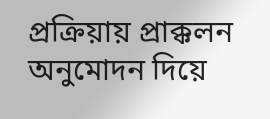প্রক্রিয়ায় প্রাক্কলন অনুমোদন দিয়ে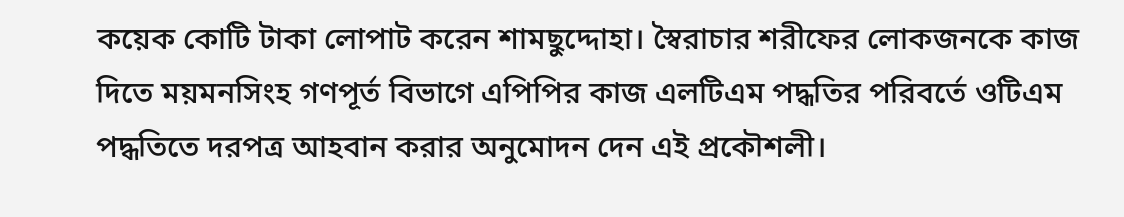কয়েক কোটি টাকা লোপাট করেন শামছুদ্দোহা। স্বৈরাচার শরীফের লোকজনকে কাজ দিতে ময়মনসিংহ গণপূর্ত বিভাগে এপিপির কাজ এলটিএম পদ্ধতির পরিবর্তে ওটিএম পদ্ধতিতে দরপত্র আহবান করার অনুমোদন দেন এই প্রকৌশলী।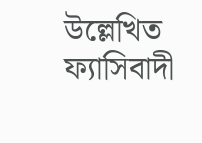উল্লেখিত ফ্যাসিবাদী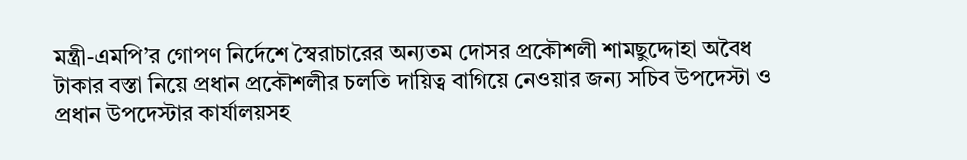মন্ত্রী-এমপি’র গোপণ নির্দেশে স্বৈরাচারের অন্যতম দোসর প্রকৌশলী শামছুদ্দোহা অবৈধ টাকার বস্তা নিয়ে প্রধান প্রকৌশলীর চলতি দায়িত্ব বাগিয়ে নেওয়ার জন্য সচিব উপদেস্টা ও প্রধান উপদেস্টার কার্যালয়সহ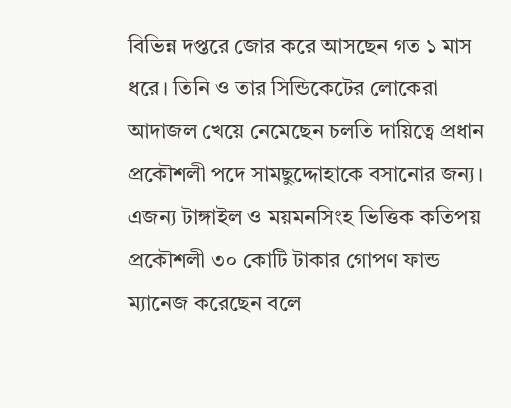বিভিন্ন দপ্তরে জোর করে আসছেন গত ১ মাস ধরে। তিনি ও তার সিন্ডিকেটের লোকেরা আদাজল খেয়ে নেমেছেন চলতি দায়িত্বে প্রধান প্রকৌশলী পদে সামছুদ্দোহাকে বসানোর জন্য। এজন্য টাঙ্গাইল ও ময়মনসিংহ ভিত্তিক কতিপয় প্রকৌশলী ৩০ কোটি টাকার গোপণ ফান্ড ম্যানেজ করেছেন বলে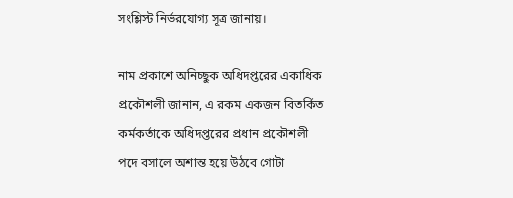সংশ্লিস্ট নির্ভরযোগ্য সূত্র জানায়।

নাম প্রকাশে অনিচ্ছুক অধিদপ্তরের একাধিক প্রকৌশলী জানান, এ রকম একজন বিতর্কিত কর্মকর্তাকে অধিদপ্তরের প্রধান প্রকৌশলী পদে বসালে অশান্ত হয়ে উঠবে গোটা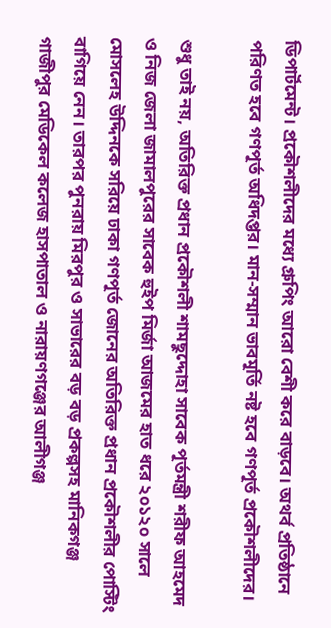ডিপার্টমেন্ট। প্রকৌশলীদের মধ্যে গ্রুপিং আরো বেশী করে বাড়বে। অথর্ব প্রতিষ্ঠানে পরিণত হবে গণপূর্ত অধিদপ্তর। মান-সম্মান ভাবমূর্তি নষ্ট হবে গণপূর্ত প্রকৌশলীদের।

শুধু তাই নয়, অতিরিক্ত প্রধান প্রকৌশলী শামছুদ্দোহা সাবেক পূর্তমন্ত্রী শরীফ আহমেদ ও নিজ জেলা জামালপুরের সাবেক হুইপ মির্জা আজমের হাত ধরে ২০১২০ সালে মোসলেহ উদ্দিনকে সরিয়ে ঢাকা গণপূর্ত জোনের অতিরিক্ত প্রধান প্রকৌশলীর পোস্টিং বাগিয়ে নেন। তারপর পুনরায় মিরপুর ও সাভারের বড় বড় প্রকল্পসহ মানিকগঞ্জ গাজীপুর মেডিকেল কলেজ হাসপাতাল ও নারায়ণগঞ্জের আলীগঞ্জ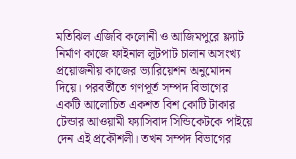মতিঝিল এজিবি কলোনী ও আজিমপুরে ফ্ল্যাট নির্মাণ কাজে ফাইনাল লুটপাট চালান অসংখ্য প্রয়োজনীয় কাজের ভ্যারিয়েশন অনুমোদন দিয়ে। পরবর্তীতে গণপূর্ত সম্পদ বিভাগের একটি আলোচিত একশত বিশ কোটি টাকার টেন্ডার আওয়ামী ফ্যাসিবাদ সিন্ডিকেটকে পাইয়ে দেন এই প্রকৌশলী। তখন সম্পদ বিভাগের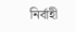নির্বাহী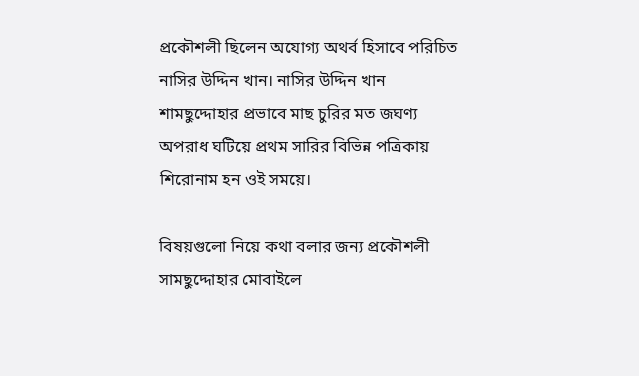প্রকৌশলী ছিলেন অযোগ্য অথর্ব হিসাবে পরিচিত নাসির উদ্দিন খান। নাসির উদ্দিন খান শামছুদ্দোহার প্রভাবে মাছ চুরির মত জঘণ্য অপরাধ ঘটিয়ে প্রথম সারির বিভিন্ন পত্রিকায় শিরোনাম হন ওই সময়ে।

বিষয়গুলো নিয়ে কথা বলার জন্য প্রকৌশলী সামছুদ্দোহার মোবাইলে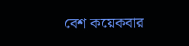বেশ কয়েকবার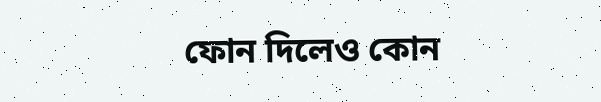ফোন দিলেও কোন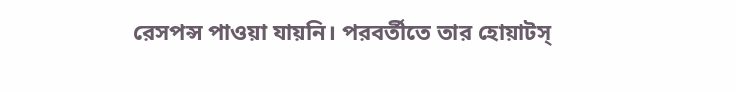রেসপন্স পাওয়া যায়নি। পরবর্তীতে তার হোয়াটস্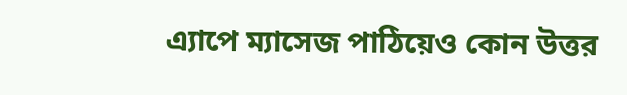এ্যাপে ম্যাসেজ পাঠিয়েও কোন উত্তর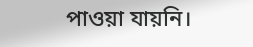পাওয়া যায়নি।